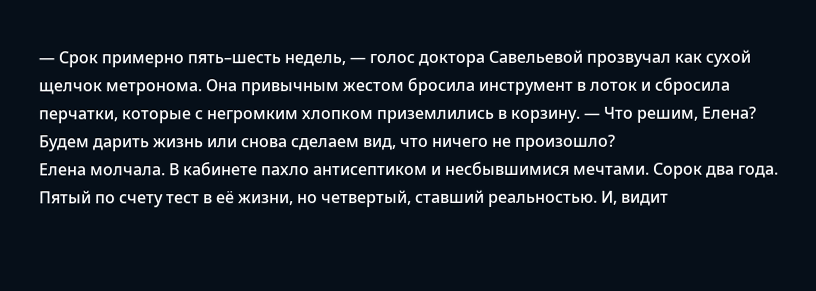— Срок примерно пять–шесть недель, — голос доктора Савельевой прозвучал как сухой щелчок метронома. Она привычным жестом бросила инструмент в лоток и сбросила перчатки, которые с негромким хлопком приземлились в корзину. — Что решим, Елена? Будем дарить жизнь или снова сделаем вид, что ничего не произошло?
Елена молчала. В кабинете пахло антисептиком и несбывшимися мечтами. Сорок два года. Пятый по счету тест в её жизни, но четвертый, ставший реальностью. И, видит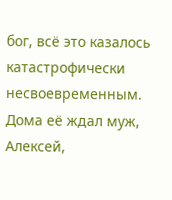бог, всё это казалось катастрофически несвоевременным.
Дома её ждал муж, Алексей,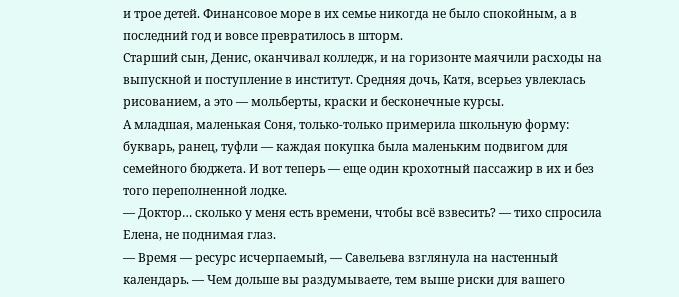и трое детей. Финансовое море в их семье никогда не было спокойным, а в последний год и вовсе превратилось в шторм.
Старший сын, Денис, оканчивал колледж, и на горизонте маячили расходы на выпускной и поступление в институт. Средняя дочь, Катя, всерьез увлеклась рисованием, а это — мольберты, краски и бесконечные курсы.
А младшая, маленькая Соня, только-только примерила школьную форму: букварь, ранец, туфли — каждая покупка была маленьким подвигом для семейного бюджета. И вот теперь — еще один крохотный пассажир в их и без того переполненной лодке.
— Доктор… сколько у меня есть времени, чтобы всё взвесить? — тихо спросила Елена, не поднимая глаз.
— Время — ресурс исчерпаемый, — Савельева взглянула на настенный календарь. — Чем дольше вы раздумываете, тем выше риски для вашего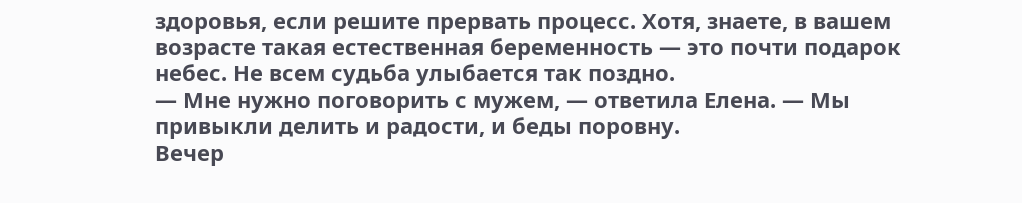здоровья, если решите прервать процесс. Хотя, знаете, в вашем возрасте такая естественная беременность — это почти подарок небес. Не всем судьба улыбается так поздно.
— Мне нужно поговорить с мужем, — ответила Елена. — Мы привыкли делить и радости, и беды поровну.
Вечер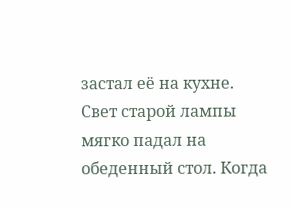застал её на кухне. Свет старой лампы мягко падал на обеденный стол. Когда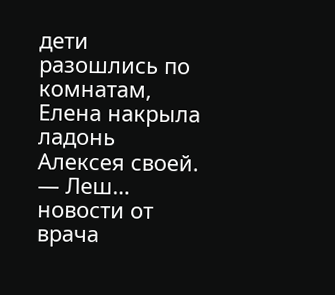дети разошлись по комнатам, Елена накрыла ладонь Алексея своей.
— Леш… новости от врача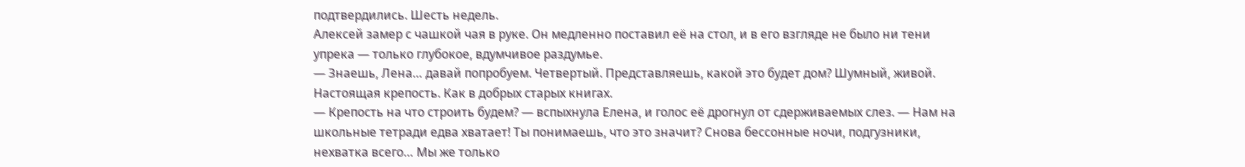подтвердились. Шесть недель.
Алексей замер с чашкой чая в руке. Он медленно поставил её на стол, и в его взгляде не было ни тени упрека — только глубокое, вдумчивое раздумье.
— Знаешь, Лена… давай попробуем. Четвертый. Представляешь, какой это будет дом? Шумный, живой. Настоящая крепость. Как в добрых старых книгах.
— Крепость на что строить будем? — вспыхнула Елена, и голос её дрогнул от сдерживаемых слез. — Нам на школьные тетради едва хватает! Ты понимаешь, что это значит? Снова бессонные ночи, подгузники, нехватка всего… Мы же только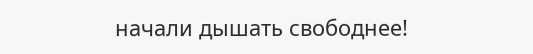начали дышать свободнее!